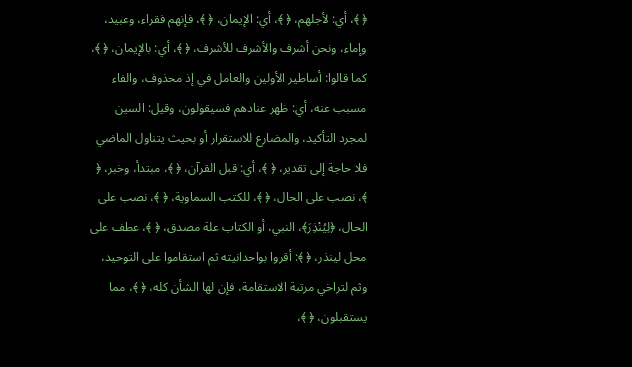﴿ ﴾، أي: لأجلهم، ﴿ ﴾، أي: الإيمان، ﴿ ﴾، فإنهم فقراء، وعبيد، وإماء، ونحن أشرف والأشرف للأشرف، ﴿ ﴾، أي: بالإيمان، ﴿ ﴾، كما قالوا: أساطير الأولين والعامل في إذ محذوف، والفاء مسبب عنه، أي: ظهر عنادهم فسيقولون، وقيل: السين لمجرد التأكيد، والمضارع للاستقرار أو بحيث يتناول الماضي فلا حاجة إلى تقدير، ﴿ ﴾، أي: قبل القرآن، ﴿ ﴾، مبتدأ، وخبر، ﴿ ﴾، نصب على الحال، ﴿ ﴾، للكتب السماوية، ﴿ ﴾، نصب على الحال، ﴿لِيُنْذِرَ﴾، النبي، أو الكتاب علة مصدق، ﴿ ﴾، عطف على محل لينذر، ﴿ ﴾: أقروا بواحدانيته ثم استقاموا على التوحيد، وثم لتراخي مرتبة الاستقامة، فإن لها الشأن كله، ﴿ ﴾، مما يستقبلون، ﴿ ﴾،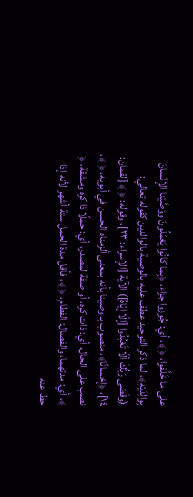على ما خَلَّفوا، ﴿ ﴾، أي: جُوزوا جزاء، ﴿بِما كانُوا يَعْمَلُونَ ووَصَّيْنا الإنْسانَ بِوالِدَيْهِ﴾، لما ذكر التوحيد عطف عليه بالوصية بالوالدين كقوله تعالي: (وقَضى رَبُّكَ ألّا تَعْبُدُوا [إلّا إيّاهُ]) الآية [الإسراء: ٢٣]، وقوله: ﴿ ﴾ [لقمان: ١٤]، ﴿إحْسانًا﴾، منصوب بـ وصينا بأنه بمعنى ألزمناه الحسن في أبويه، ﴿ ﴾، نصب على الحال، أي: ذات كره، أو صفة لمصدر، أي: حملًا ذا كره ومشقة، ﴿ ﴾، أي: مدتهما، والفصال: الفطام، ﴿ ﴾، فأقل مدة الحمل ستة أشهر لأنه إذا حط عنه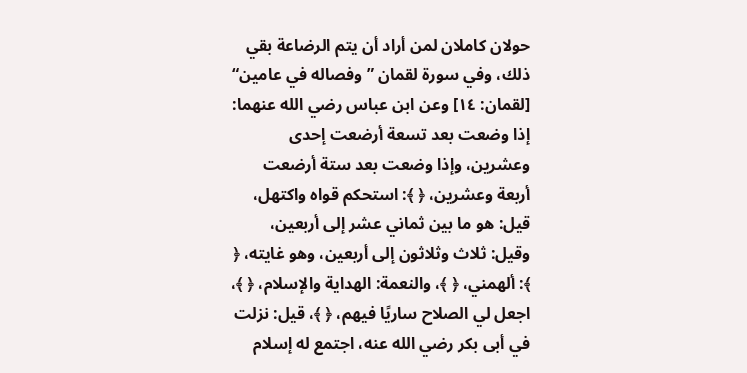حولان كاملان لمن أراد أن يتم الرضاعة بقي ذلك، وفي سورة لقمان ”وفصاله في عامين“ [لقمان: ١٤] وعن ابن عباس رضي الله عنهما: إذا وضعت بعد تسعة أرضعت إحدى وعشرين، وإذا وضعت بعد ستة أرضعت أربعة وعشرين، ﴿ ﴾: استحكم قواه واكتهل، قيل: هو ما بين ثماني عشر إلى أربعين، وقيل: ثلاث وثلاثون إلى أربعين، وهو غايته، ﴿ ﴾: ألهمني، ﴿ ﴾، والنعمة: الهداية والإسلام، ﴿ ﴾، اجعل لي الصلاح ساريًا فيهم، ﴿ ﴾، قيل: نزلت في أبى بكر رضي الله عنه، اجتمع له إسلام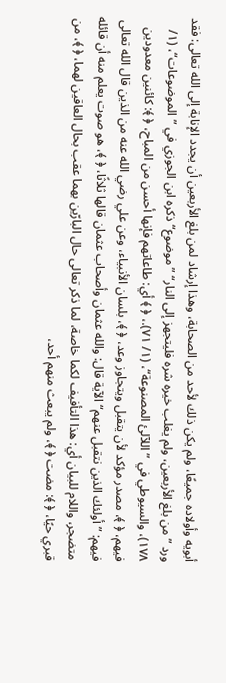أبويه وأولاده جميعًا، ولم يكن ذلك لأحد من الصحابة، وهذا إرشاد لمن بلغ الأربعين أن يجدد الإنابة إلى الله تعالى: فقد ورد ”من بلغ الأربعين، ولم يغلب خيره شره فليتجهز إلى النار“ ”موضوع“ ذكره ابن الجوزي في ”الموضوعات“، (١/ ١٧٨)، والسيوطي في ”اللآلئ المصنوعة“، (١/ ٧١).، ﴿ ﴾ أي: طاعاتهم فإنها أحسن من المباح، ﴿ ﴾: كائنين معدودين فيهم، ﴿ ﴾، مصدر مؤكد لأن يتقبل ويتجاوز وعد، ﴿ ﴾، بلسان الأنبياء، وعن علي رضي الله عنه من الذين قال الله تعالى فيهم: ”أولئك الذين نتقبل عنهم“ الآية قال: والله عثمان وأصحاب عثمان قالها ثلاثًا، ﴿ ﴾، هو صوت يعلم منه أن قائله متضجر، واللام للبيان أي: هذا التأفيف لكما خاصة، لما ذكر تعالى حال البارّين بهما عقب بحال العاقين لهما، ﴿ ﴾، من قبري حيًا، ﴿ ﴾: مضت ﴿ ﴾، ولم يبعث منهم أحد،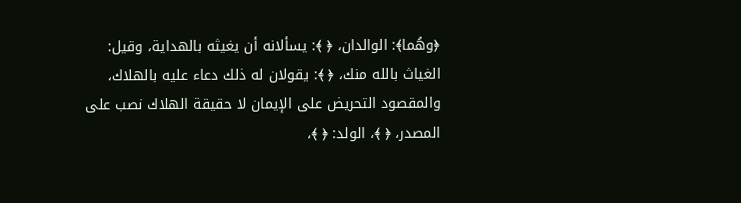﴿وهُما﴾: الوالدان، ﴿ ﴾: يسألانه أن يغيثه بالهداية، وقيل: الغياث بالله منك، ﴿ ﴾: يقولان له ذلك دعاء عليه بالهلاك، والمقصود التحريض على الإيمان لا حقيقة الهلاك نصب على المصدر، ﴿ ﴾، الولد: ﴿ ﴾،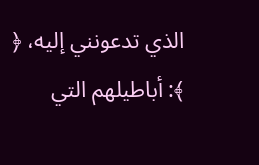الذي تدعونني إليه، ﴿ ﴾: أباطيلهم التي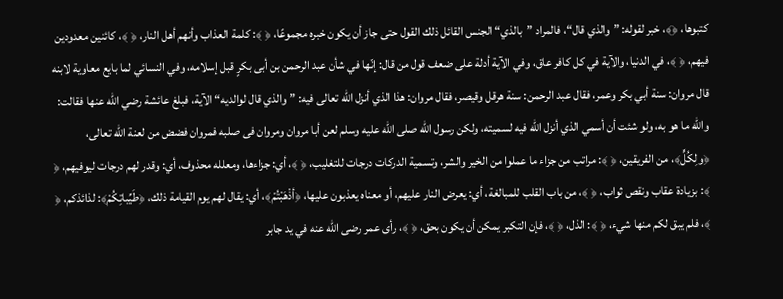كتبوها، ﴿﴾، خبر لقوله: ”والذي قال“، فالمراد ”بالذي“ الجنس القائل ذلك القول حتى جاز أن يكون خبره مجموعًا، ﴿ ﴾: كلمة العذاب وأنهم أهل النار، ﴿ ﴾، كائنين معدودين فيهم، ﴿ ﴾، في الدنيا، والآية في كل كافر عاق، وفي الآية أدلة على ضعف قول من قال: إنّها في شأن عبد الرحمن بن أبى بكرٍ قبل إسلامه، وفي النسائي لما بايع معاوية لابنه قال مروان: سنة أبي بكر وعمر، فقال عبد الرحمن: سنة هرقل وقيصر، فقال مروان: هذا الذي أنزل الله تعالى فيه: ”والذي قال لوالديه“ الآية، فبلغ عائشة رضي الله عنها فقالت: والله ما هو به، ولو شئت أن أسمي الذي أنزل الله فيه لسميته، ولكن رسول الله صلى الله عليه وسلم لعن أبا مروان ومروان فى صلبه فمروان فضض من لعنة الله تعالى، ﴿ولِكُلٍّ﴾، من الفريقين، ﴿ ﴾: مراتب من جزاء ما عملوا من الخير والشر، وتسمية الدركات درجات للتغليب، ﴿ ﴾، أي: جزاءها، ومعلله محذوف، أي: وقدر لهم درجات ليوفيهم، ﴿ ﴾: بزيادة عقاب ونقص ثواب، ﴿ ﴾، من باب القلب للمبالغة، أي: يعرض النار عليهم، أو معناه يعذبون عليها، ﴿أذْهَبْتُمْ﴾، أي: يقال لهم يوم القيامة ذلك، ﴿طَيِّباتِكُمْ﴾: لذائذكم، ﴿ ﴾، فلم يبق لكم منها شيء، ﴿ ﴾: الذل، ﴿ ﴾، فإن التكبر يمكن أن يكون بحق، ﴿ ﴾، رأى عمر رضى الله عنه في يد جابر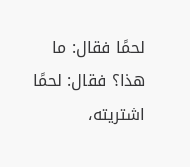لحمًا فقال: ما هذا؟ فقال: لحمًا اشتريته،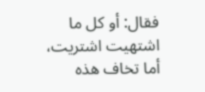فقال: أو كل ما اشتهيت اشتريت، أما تخاف هذه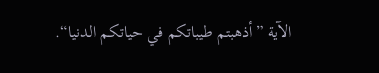الآية ”أذهبتم طيباتكم في حياتكم الدنيا“.